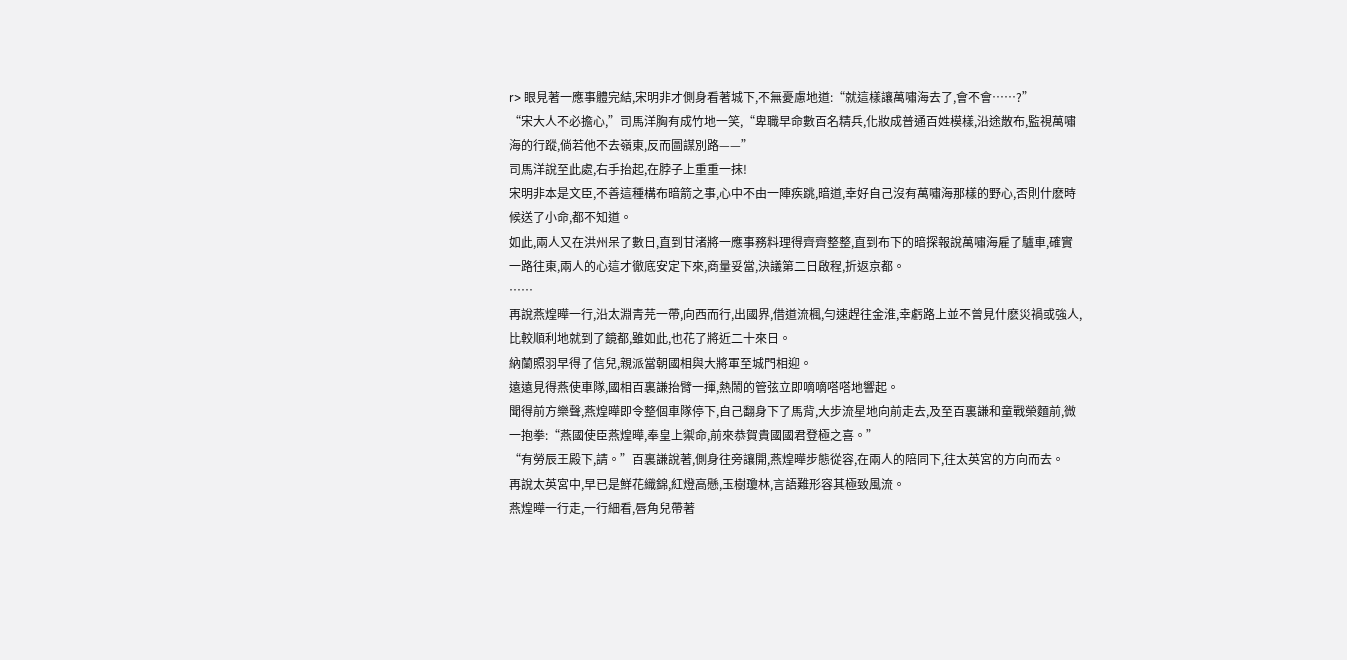r> 眼見著一應事體完結,宋明非才側身看著城下,不無憂慮地道:“就這樣讓萬嘯海去了,會不會……?”
“宋大人不必擔心,”司馬洋胸有成竹地一笑,“卑職早命數百名精兵,化妝成普通百姓模樣,沿途散布,監視萬嘯海的行蹤,倘若他不去嶺東,反而圖謀別路——”
司馬洋說至此處,右手抬起,在脖子上重重一抹!
宋明非本是文臣,不善這種構布暗箭之事,心中不由一陣疾跳,暗道,幸好自己沒有萬嘯海那樣的野心,否則什麽時候送了小命,都不知道。
如此,兩人又在洪州呆了數日,直到甘渚將一應事務料理得齊齊整整,直到布下的暗探報說萬嘯海雇了驢車,確實一路往東,兩人的心這才徹底安定下來,商量妥當,決議第二日啟程,折返京都。
……
再說燕煌曄一行,沿太淵青芫一帶,向西而行,出國界,借道流楓,勻速趕往金淮,幸虧路上並不曾見什麽災禍或強人,比較順利地就到了鏡都,雖如此,也花了將近二十來日。
納蘭照羽早得了信兒,親派當朝國相與大將軍至城門相迎。
遠遠見得燕使車隊,國相百裏謙抬臂一揮,熱鬧的管弦立即嘀嘀嗒嗒地響起。
聞得前方樂聲,燕煌曄即令整個車隊停下,自己翻身下了馬背,大步流星地向前走去,及至百裏謙和童戰榮麵前,微一抱拳:“燕國使臣燕煌曄,奉皇上禦命,前來恭賀貴國國君登極之喜。”
“有勞辰王殿下,請。”百裏謙說著,側身往旁讓開,燕煌曄步態從容,在兩人的陪同下,往太英宮的方向而去。
再說太英宮中,早已是鮮花織錦,紅燈高懸,玉樹瓊林,言語難形容其極致風流。
燕煌曄一行走,一行細看,唇角兒帶著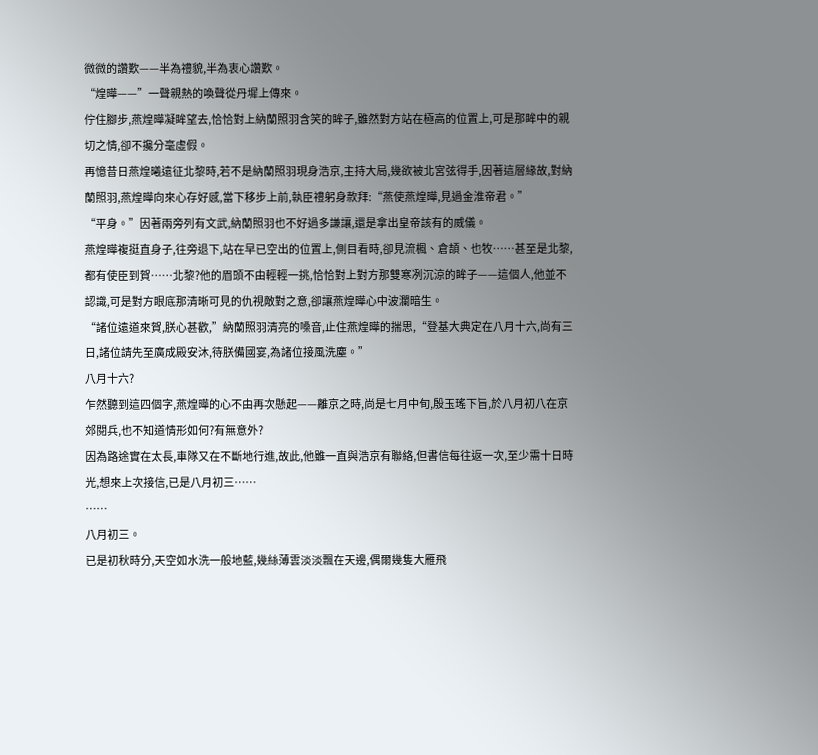微微的讚歎——半為禮貌,半為衷心讚歎。
“煌曄——”一聲親熱的喚聲從丹墀上傳來。
佇住腳步,燕煌曄凝眸望去,恰恰對上納蘭照羽含笑的眸子,雖然對方站在極高的位置上,可是那眸中的親切之情,卻不攙分毫虛假。
再憶昔日燕煌曦遠征北黎時,若不是納蘭照羽現身浩京,主持大局,幾欲被北宮弦得手,因著這層緣故,對納蘭照羽,燕煌曄向來心存好感,當下移步上前,執臣禮躬身款拜:“燕使燕煌曄,見過金淮帝君。”
“平身。”因著兩旁列有文武,納蘭照羽也不好過多謙讓,還是拿出皇帝該有的威儀。
燕煌曄複挺直身子,往旁退下,站在早已空出的位置上,側目看時,卻見流楓、倉頡、也牧……甚至是北黎,都有使臣到賀……北黎?他的眉頭不由輕輕一挑,恰恰對上對方那雙寒冽沉涼的眸子——這個人,他並不認識,可是對方眼底那清晰可見的仇視敵對之意,卻讓燕煌曄心中波瀾暗生。
“諸位遠道來賀,朕心甚歡,”納蘭照羽清亮的嗓音,止住燕煌曄的揣思,“登基大典定在八月十六,尚有三日,諸位請先至廣成殿安沐,待朕備國宴,為諸位接風洗塵。”
八月十六?
乍然聽到這四個字,燕煌曄的心不由再次懸起——離京之時,尚是七月中旬,殷玉瑤下旨,於八月初八在京郊閱兵,也不知道情形如何?有無意外?
因為路途實在太長,車隊又在不斷地行進,故此,他雖一直與浩京有聯絡,但書信每往返一次,至少需十日時光,想來上次接信,已是八月初三……
……
八月初三。
已是初秋時分,天空如水洗一般地藍,幾絲薄雲淡淡飄在天邊,偶爾幾隻大雁飛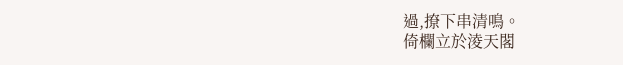過,撩下串清鳴。
倚欄立於淩天閣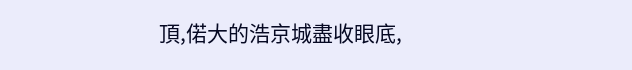頂,偌大的浩京城盡收眼底,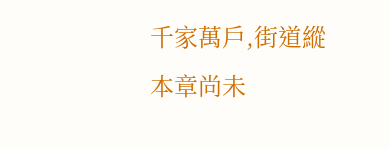千家萬戶,街道縱
本章尚未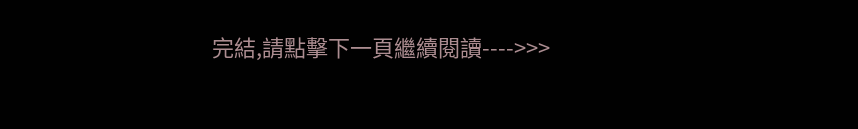完結,請點擊下一頁繼續閱讀---->>>